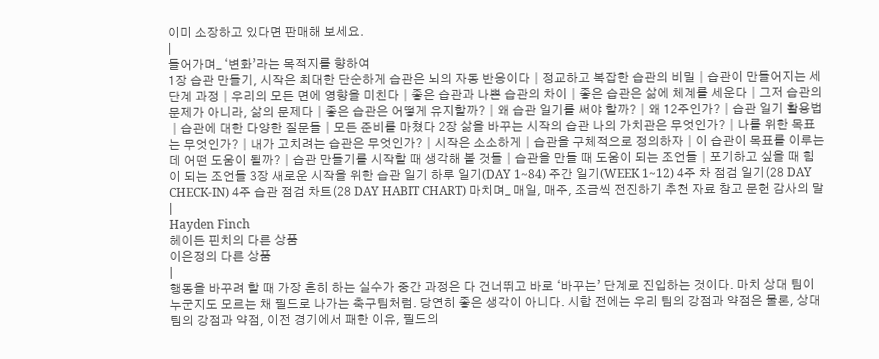이미 소장하고 있다면 판매해 보세요.
|
들어가며_ ‘변화’라는 목적지를 향하여
1장 습관 만들기, 시작은 최대한 단순하게 습관은 뇌의 자동 반응이다│정교하고 복잡한 습관의 비밀│습관이 만들어지는 세 단계 과정│우리의 모든 면에 영향을 미친다│좋은 습관과 나쁜 습관의 차이│좋은 습관은 삶에 체계를 세운다│그저 습관의 문제가 아니라, 삶의 문제다│좋은 습관은 어떻게 유지할까?│왜 습관 일기를 써야 할까?│왜 12주인가?│습관 일기 활용법│습관에 대한 다양한 질문들│모든 준비를 마쳤다 2장 삶을 바꾸는 시작의 습관 나의 가치관은 무엇인가?│나를 위한 목표는 무엇인가?│내가 고치려는 습관은 무엇인가?│시작은 소소하게│습관을 구체적으로 정의하자│이 습관이 목표를 이루는 데 어떤 도움이 될까?│습관 만들기를 시작할 때 생각해 볼 것들│습관을 만들 때 도움이 되는 조언들│포기하고 싶을 때 힘이 되는 조언들 3장 새로운 시작을 위한 습관 일기 하루 일기(DAY 1~84) 주간 일기(WEEK 1~12) 4주 차 점검 일기(28 DAY CHECK-IN) 4주 습관 점검 차트(28 DAY HABIT CHART) 마치며_ 매일, 매주, 조금씩 전진하기 추천 자료 참고 문헌 감사의 말 |
Hayden Finch
헤이든 핀치의 다른 상품
이은정의 다른 상품
|
행동을 바꾸려 할 때 가장 흔히 하는 실수가 중간 과정은 다 건너뛰고 바로 ‘바꾸는’ 단계로 진입하는 것이다. 마치 상대 팀이 누군지도 모르는 채 필드로 나가는 축구팀처럼. 당연히 좋은 생각이 아니다. 시합 전에는 우리 팀의 강점과 약점은 물론, 상대 팀의 강점과 약점, 이전 경기에서 패한 이유, 필드의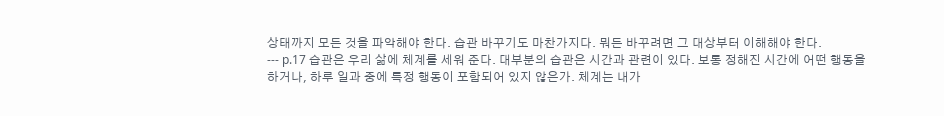상태까지 모든 것을 파악해야 한다. 습관 바꾸기도 마찬가지다. 뭐든 바꾸려면 그 대상부터 이해해야 한다.
--- p.17 습관은 우리 삶에 체계를 세워 준다. 대부분의 습관은 시간과 관련이 있다. 보통 정해진 시간에 어떤 행동을 하거나, 하루 일과 중에 특정 행동이 포함되어 있지 않은가. 체계는 내가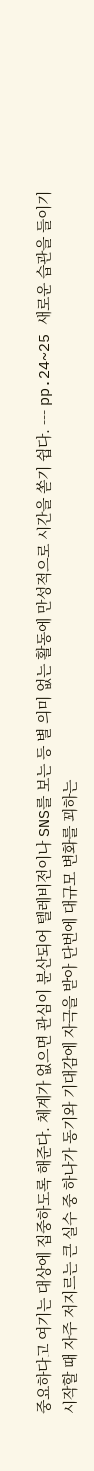중요하다고 여기는 대상에 집중하도록 해준다. 체계가 없으면 관심이 분산되어 텔레비전이나 SNS를 보는 등 별 의미 없는 활동에 만성적으로 시간을 쏟기 쉽다. --- pp.24~25 새로운 습관을 들이기 시작할 때 자주 저지르는 큰 실수 중 하나가 동기와 기대감에 자극을 받아 단번에 대규모 변화를 꾀하는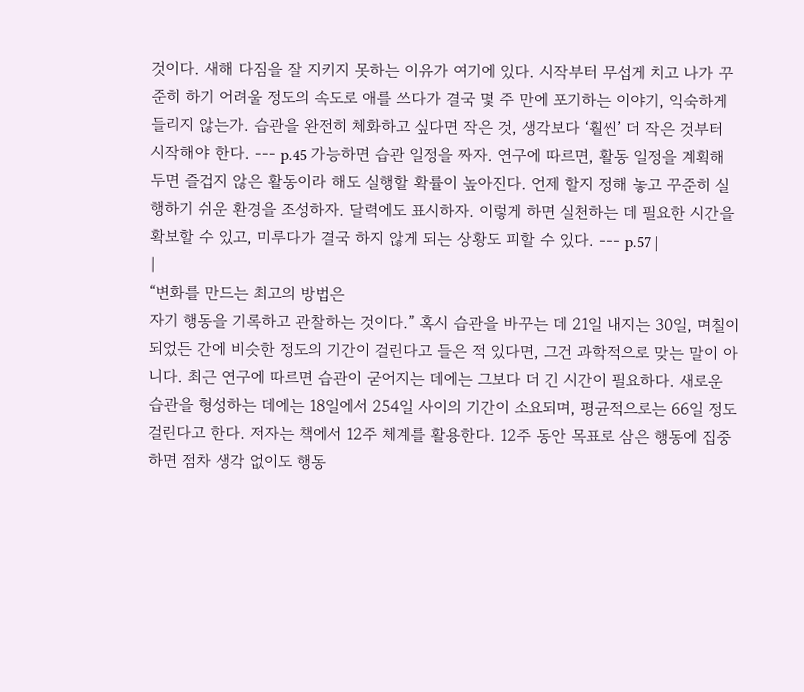것이다. 새해 다짐을 잘 지키지 못하는 이유가 여기에 있다. 시작부터 무섭게 치고 나가 꾸준히 하기 어려울 정도의 속도로 애를 쓰다가 결국 몇 주 만에 포기하는 이야기, 익숙하게 들리지 않는가. 습관을 완전히 체화하고 싶다면 작은 것, 생각보다 ‘훨씬’ 더 작은 것부터 시작해야 한다. --- p.45 가능하면 습관 일정을 짜자. 연구에 따르면, 활동 일정을 계획해 두면 즐겁지 않은 활동이라 해도 실행할 확률이 높아진다. 언제 할지 정해 놓고 꾸준히 실행하기 쉬운 환경을 조성하자. 달력에도 표시하자. 이렇게 하면 실천하는 데 필요한 시간을 확보할 수 있고, 미루다가 결국 하지 않게 되는 상황도 피할 수 있다. --- p.57 |
|
“변화를 만드는 최고의 방법은
자기 행동을 기록하고 관찰하는 것이다.” 혹시 습관을 바꾸는 데 21일 내지는 30일, 며칠이 되었든 간에 비슷한 정도의 기간이 걸린다고 들은 적 있다면, 그건 과학적으로 맞는 말이 아니다. 최근 연구에 따르면 습관이 굳어지는 데에는 그보다 더 긴 시간이 필요하다. 새로운 습관을 형성하는 데에는 18일에서 254일 사이의 기간이 소요되며, 평균적으로는 66일 정도 걸린다고 한다. 저자는 책에서 12주 체계를 활용한다. 12주 동안 목표로 삼은 행동에 집중하면 점차 생각 없이도 행동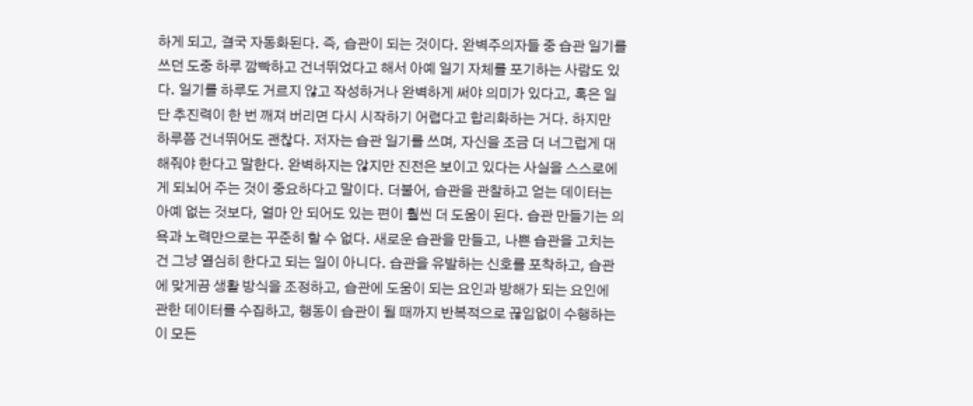하게 되고, 결국 자동화된다. 즉, 습관이 되는 것이다. 완벽주의자들 중 습관 일기를 쓰던 도중 하루 깜빡하고 건너뛰었다고 해서 아예 일기 자체를 포기하는 사람도 있다. 일기를 하루도 거르지 않고 작성하거나 완벽하게 써야 의미가 있다고, 혹은 일단 추진력이 한 번 깨져 버리면 다시 시작하기 어렵다고 합리화하는 거다. 하지만 하루쯤 건너뛰어도 괜찮다. 저자는 습관 일기를 쓰며, 자신을 조금 더 너그럽게 대해줘야 한다고 말한다. 완벽하지는 않지만 진전은 보이고 있다는 사실을 스스로에게 되뇌어 주는 것이 중요하다고 말이다. 더불어, 습관을 관찰하고 얻는 데이터는 아예 없는 것보다, 얼마 안 되어도 있는 편이 훨씬 더 도움이 된다. 습관 만들기는 의욕과 노력만으로는 꾸준히 할 수 없다. 새로운 습관을 만들고, 나쁜 습관을 고치는 건 그냥 열심히 한다고 되는 일이 아니다. 습관을 유발하는 신호를 포착하고, 습관에 맞게끔 생활 방식을 조정하고, 습관에 도움이 되는 요인과 방해가 되는 요인에 관한 데이터를 수집하고, 행동이 습관이 될 때까지 반복적으로 끊임없이 수행하는 이 모든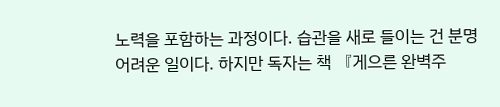노력을 포함하는 과정이다. 습관을 새로 들이는 건 분명 어려운 일이다. 하지만 독자는 책 『게으른 완벽주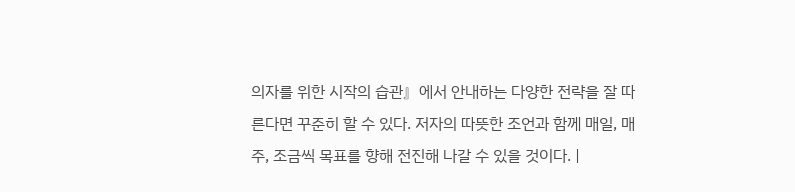의자를 위한 시작의 습관』에서 안내하는 다양한 전략을 잘 따른다면 꾸준히 할 수 있다. 저자의 따뜻한 조언과 함께 매일, 매주, 조금씩 목표를 향해 전진해 나갈 수 있을 것이다. |